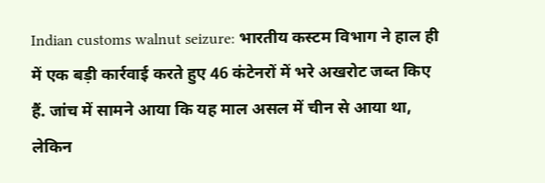Indian customs walnut seizure: भारतीय कस्टम विभाग ने हाल ही में एक बड़ी कार्रवाई करते हुए 46 कंटेनरों में भरे अखरोट जब्त किए हैं. जांच में सामने आया कि यह माल असल में चीन से आया था, लेकिन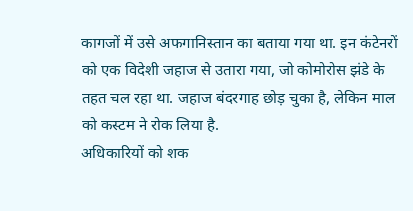कागजों में उसे अफगानिस्तान का बताया गया था. इन कंटेनरों को एक विदेशी जहाज से उतारा गया, जो कोमोरोस झंडे के तहत चल रहा था. जहाज बंदरगाह छोड़ चुका है, लेकिन माल को कस्टम ने रोक लिया है.
अधिकारियों को शक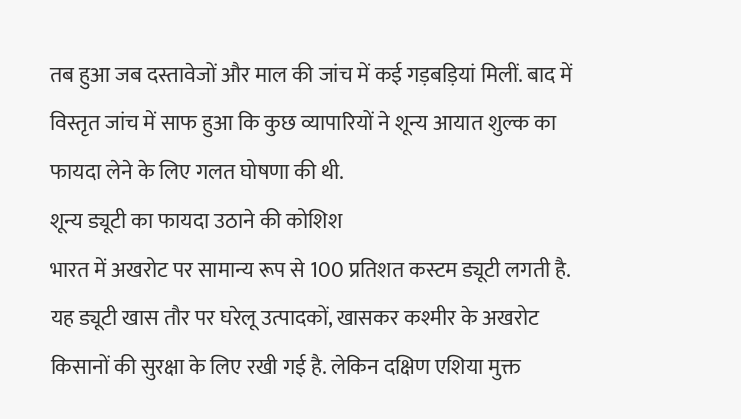तब हुआ जब दस्तावेजों और माल की जांच में कई गड़बड़ियां मिलीं. बाद में विस्तृत जांच में साफ हुआ कि कुछ व्यापारियों ने शून्य आयात शुल्क का फायदा लेने के लिए गलत घोषणा की थी.
शून्य ड्यूटी का फायदा उठाने की कोशिश
भारत में अखरोट पर सामान्य रूप से 100 प्रतिशत कस्टम ड्यूटी लगती है. यह ड्यूटी खास तौर पर घरेलू उत्पादकों, खासकर कश्मीर के अखरोट किसानों की सुरक्षा के लिए रखी गई है. लेकिन दक्षिण एशिया मुक्त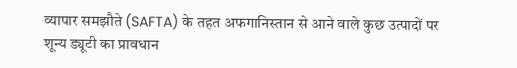व्यापार समझौते (SAFTA) के तहत अफगानिस्तान से आने वाले कुछ उत्पादों पर शून्य ड्यूटी का प्रावधान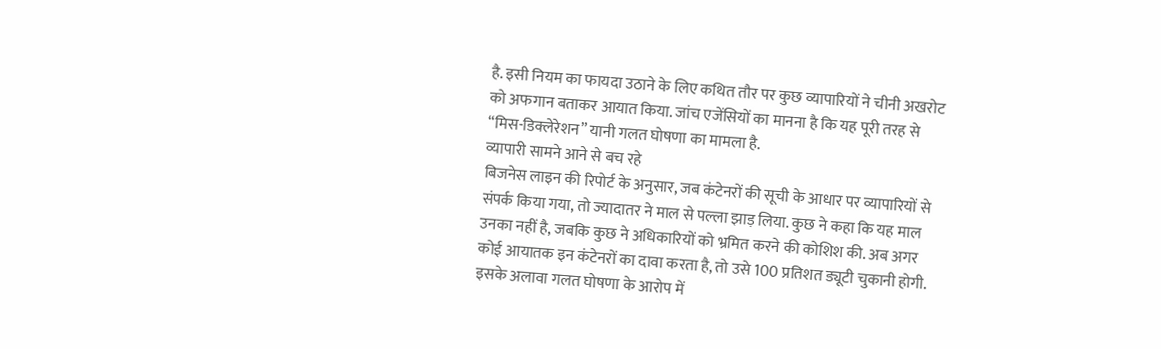है. इसी नियम का फायदा उठाने के लिए कथित तौर पर कुछ व्यापारियों ने चीनी अखरोट को अफगान बताकर आयात किया. जांच एजेंसियों का मानना है कि यह पूरी तरह से “मिस-डिक्लेरेशन” यानी गलत घोषणा का मामला है.
व्यापारी सामने आने से बच रहे
बिजनेस लाइन की रिपोर्ट के अनुसार, जब कंटेनरों की सूची के आधार पर व्यापारियों से संपर्क किया गया, तो ज्यादातर ने माल से पल्ला झाड़ लिया. कुछ ने कहा कि यह माल उनका नहीं है, जबकि कुछ ने अधिकारियों को भ्रमित करने की कोशिश की. अब अगर कोई आयातक इन कंटेनरों का दावा करता है, तो उसे 100 प्रतिशत ड्यूटी चुकानी होगी. इसके अलावा गलत घोषणा के आरोप में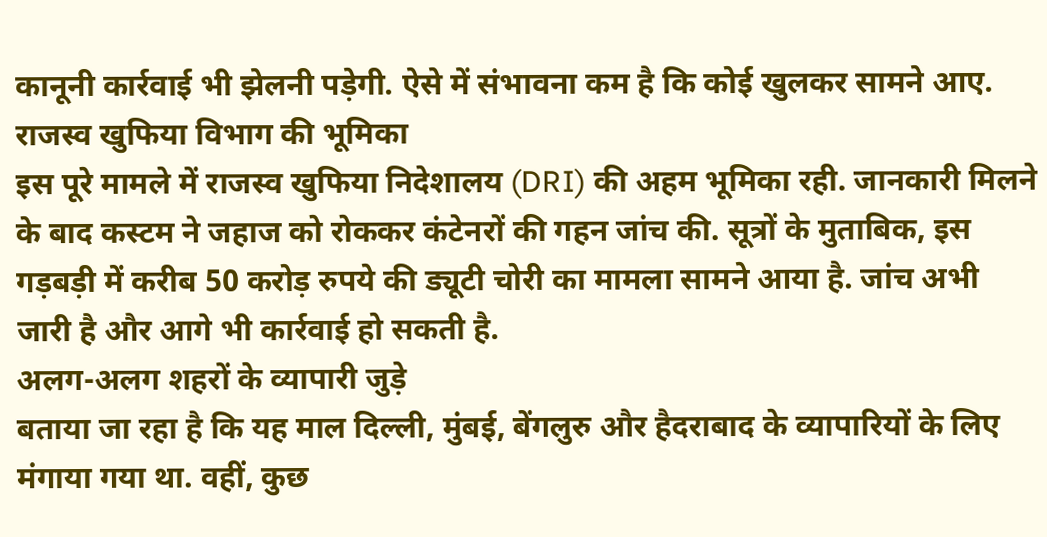कानूनी कार्रवाई भी झेलनी पड़ेगी. ऐसे में संभावना कम है कि कोई खुलकर सामने आए.
राजस्व खुफिया विभाग की भूमिका
इस पूरे मामले में राजस्व खुफिया निदेशालय (DRI) की अहम भूमिका रही. जानकारी मिलने के बाद कस्टम ने जहाज को रोककर कंटेनरों की गहन जांच की. सूत्रों के मुताबिक, इस गड़बड़ी में करीब 50 करोड़ रुपये की ड्यूटी चोरी का मामला सामने आया है. जांच अभी जारी है और आगे भी कार्रवाई हो सकती है.
अलग-अलग शहरों के व्यापारी जुड़े
बताया जा रहा है कि यह माल दिल्ली, मुंबई, बेंगलुरु और हैदराबाद के व्यापारियों के लिए मंगाया गया था. वहीं, कुछ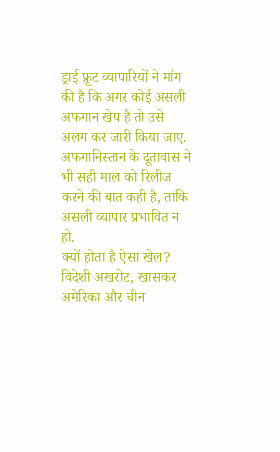ड्राई फ्रूट व्यापारियों ने मांग की है कि अगर कोई असली अफगान खेप है तो उसे अलग कर जारी किया जाए. अफगानिस्तान के दूतावास ने भी सही माल को रिलीज करने की बात कही है, ताकि असली व्यापार प्रभावित न हो.
क्यों होता है ऐसा खेल?
विदेशी अखरोट, खासकर अमेरिका और चीन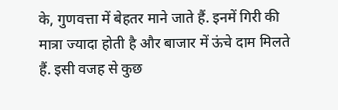के, गुणवत्ता में बेहतर माने जाते हैं. इनमें गिरी की मात्रा ज्यादा होती है और बाजार में ऊंचे दाम मिलते हैं. इसी वजह से कुछ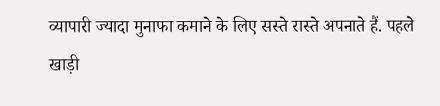व्यापारी ज्यादा मुनाफा कमाने के लिए सस्ते रास्ते अपनाते हैं. पहले खाड़ी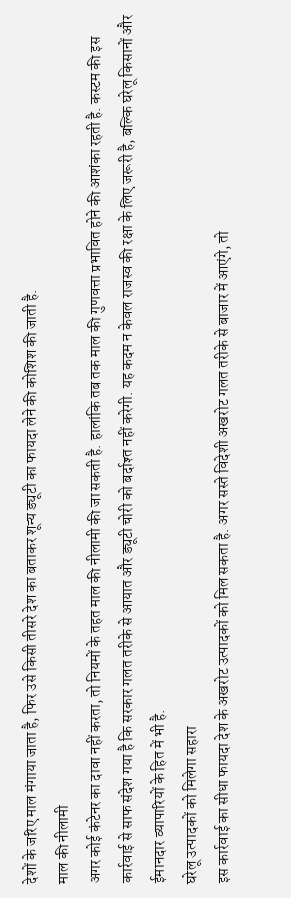देशों के जरिए माल मंगाया जाता है, फिर उसे किसी तीसरे देश का बताकर शून्य ड्यूटी का फायदा लेने की कोशिश की जाती है.
माल की नीलामी
अगर कोई कंटेनर का दावा नहीं करता, तो नियमों के तहत माल की नीलामी की जा सकती है. हालांकि तब तक माल की गुणवत्ता प्रभावित होने की आशंका रहती है. कस्टम की इस कार्रवाई से साफ संदेश गया है कि सरकार गलत तरीके से आयात और ड्यूटी चोरी को बर्दाश्त नहीं करेगी. यह कदम न केवल राजस्व की रक्षा के लिए जरूरी है, बल्कि घरेलू किसानों और ईमानदार व्यापारियों के हित में भी है.
घरेलू उत्पादकों को मिलेगा सहारा
इस कार्रवाई का सीधा फायदा देश के अखरोट उत्पादकों को मिल सकता है. अगर सस्ते विदेशी अखरोट गलत तरीके से बाजार में आएंगे, तो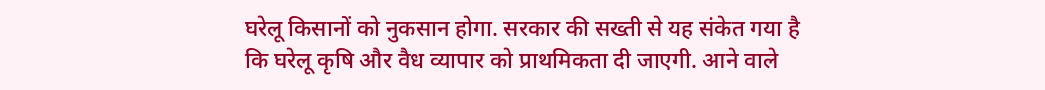घरेलू किसानों को नुकसान होगा. सरकार की सख्ती से यह संकेत गया है कि घरेलू कृषि और वैध व्यापार को प्राथमिकता दी जाएगी. आने वाले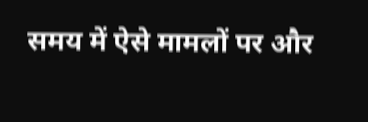समय में ऐसे मामलों पर और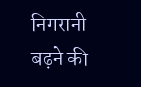निगरानी बढ़ने की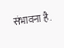संभावना है.